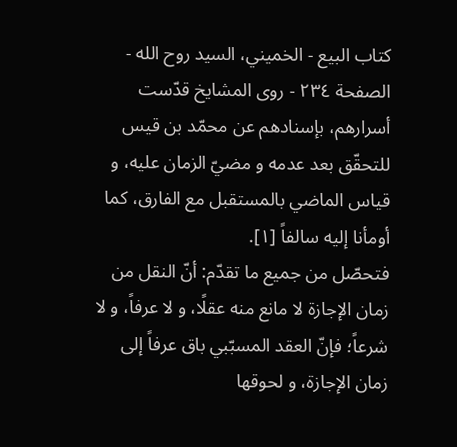كتاب البيع - الخميني، السيد روح الله - الصفحة ٢٣٤ - روى المشايخ قدّست أسرارهم، بإسنادهم عن محمّد بن قيس
للتحقّق بعد عدمه و مضيّ الزمان عليه، و قياس الماضي بالمستقبل مع الفارق، كما أومأنا إليه سالفاً [١].
فتحصّل من جميع ما تقدّم: أنّ النقل من زمان الإجازة لا مانع منه عقلًا، و لا عرفاً، و لا شرعاً؛ فإنّ العقد المسبّبي باق عرفاً إلى زمان الإجازة، و لحوقها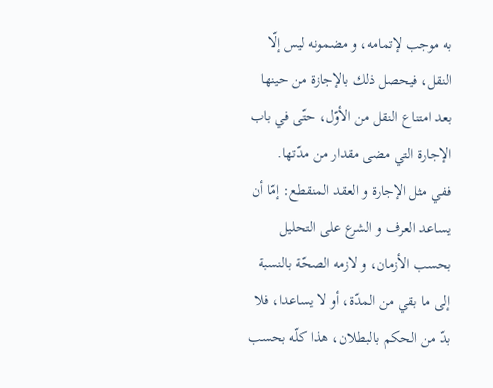به موجب لإتمامه، و مضمونه ليس إلّا النقل، فيحصل ذلك بالإجازة من حينها بعد امتناع النقل من الأوّل، حتّى في باب الإجارة التي مضى مقدار من مدّتها.
ففي مثل الإجارة و العقد المنقطع: إمّا أن يساعد العرف و الشرع على التحليل بحسب الأزمان، و لازمه الصحّة بالنسبة إلى ما بقي من المدّة، أو لا يساعدا، فلا بدّ من الحكم بالبطلان، هذا كلّه بحسب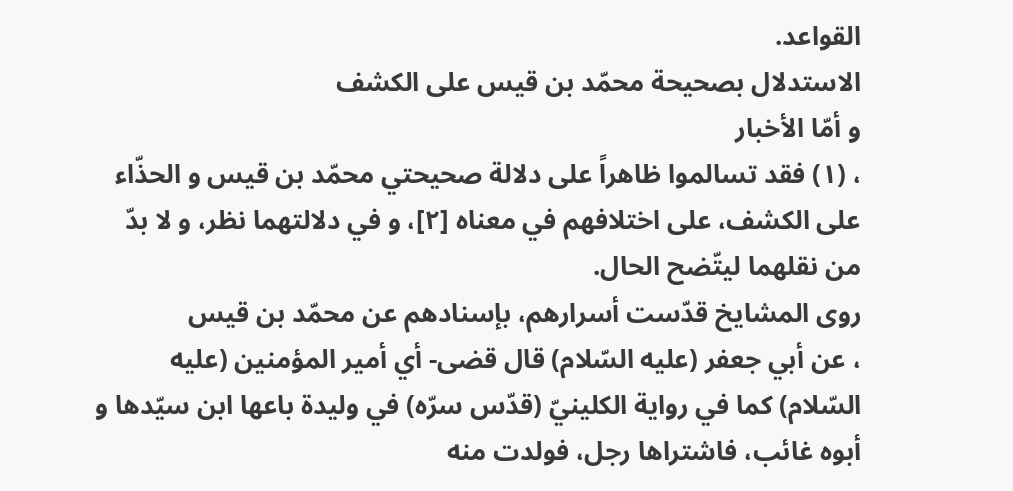القواعد.
الاستدلال بصحيحة محمّد بن قيس على الكشف
و أمّا الأخبار
، (١) فقد تسالموا ظاهراً على دلالة صحيحتي محمّد بن قيس و الحذّاء على الكشف، على اختلافهم في معناه [٢]، و في دلالتهما نظر، و لا بدّ من نقلهما ليتّضح الحال.
روى المشايخ قدّست أسرارهم، بإسنادهم عن محمّد بن قيس
، عن أبي جعفر (عليه السّلام) قال قضى- أي أمير المؤمنين (عليه السّلام) كما في رواية الكلينيّ (قدّس سرّه) في وليدة باعها ابن سيّدها و أبوه غائب، فاشتراها رجل، فولدت منه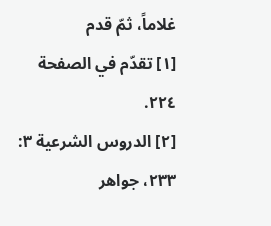غلاماً، ثمّ قدم
[١] تقدّم في الصفحة ٢٢٤.
[٢] الدروس الشرعية ٣: ٢٣٣، جواهر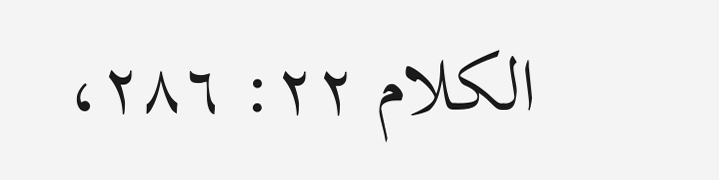الكلام ٢٢: ٢٨٦،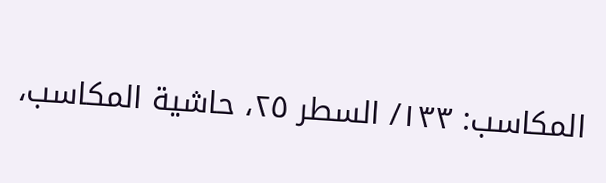المكاسب: ١٣٣/ السطر ٢٥، حاشية المكاسب،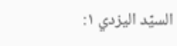السيّد اليزدي ١: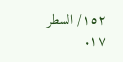١٥٢/ السطر ١٧.